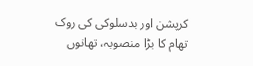کرپشن اور بدسلوکی کی روک تھام کا بڑا منصوبہ، تھانوں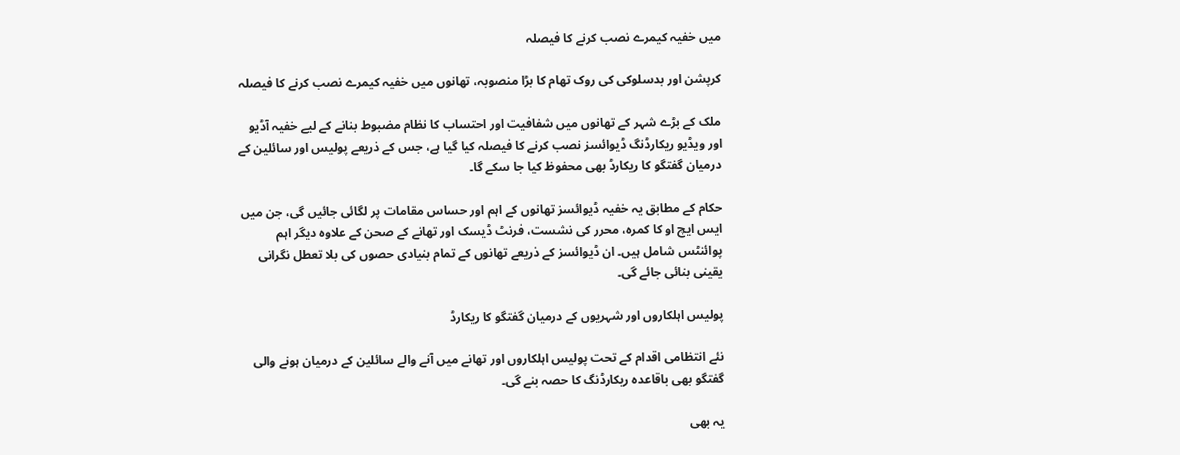میں خفیہ کیمرے نصب کرنے کا فیصلہ

کرپشن اور بدسلوکی کی روک تھام کا بڑا منصوبہ، تھانوں میں خفیہ کیمرے نصب کرنے کا فیصلہ

ملک کے بڑے شہر کے تھانوں میں شفافیت اور احتساب کا نظام مضبوط بنانے کے لیے خفیہ آڈیو اور ویڈیو ریکارڈنگ ڈیوائسز نصب کرنے کا فیصلہ کیا گیا ہے، جس کے ذریعے پولیس اور سائلین کے درمیان گفتگو کا ریکارڈ بھی محفوظ کیا جا سکے گا۔

حکام کے مطابق یہ خفیہ ڈیوائسز تھانوں کے اہم اور حساس مقامات پر لگائی جائیں گی، جن میں ایس ایچ او کا کمرہ، محرر کی نشست، فرنٹ ڈیسک اور تھانے کے صحن کے علاوہ دیگر اہم پوائنٹس شامل ہیں۔ ان ڈیوائسز کے ذریعے تھانوں کے تمام بنیادی حصوں کی بلا تعطل نگرانی یقینی بنائی جائے گی۔

پولیس اہلکاروں اور شہریوں کے درمیان گفتگو کا ریکارڈ

نئے انتظامی اقدام کے تحت پولیس اہلکاروں اور تھانے میں آنے والے سائلین کے درمیان ہونے والی گفتگو بھی باقاعدہ ریکارڈنگ کا حصہ بنے گی۔

یہ بھی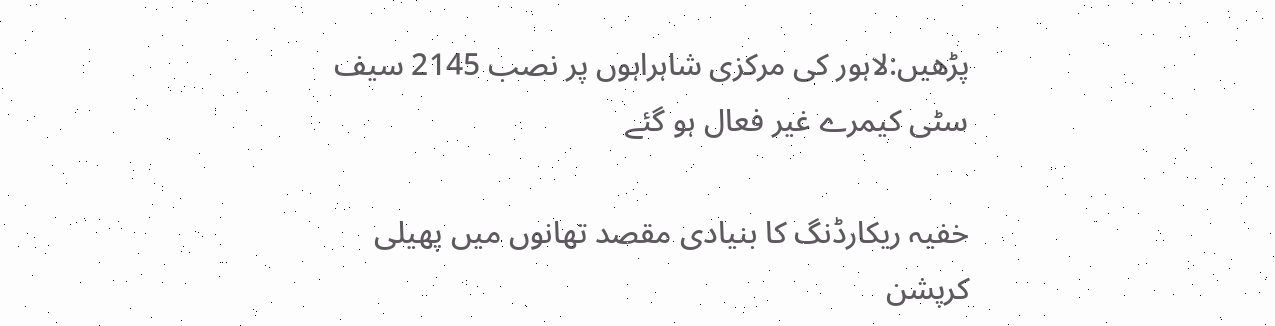پڑھیں:لاہور کی مرکزی شاہراہوں پر نصب 2145 سیف سٹی کیمرے غیر فعال ہو گئے

خفیہ ریکارڈنگ کا بنیادی مقصد تھانوں میں پھیلی کرپشن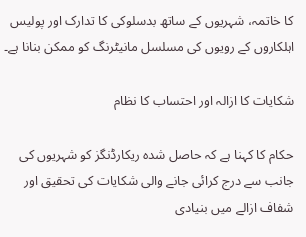کا خاتمہ، شہریوں کے ساتھ بدسلوکی کا تدارک اور پولیس اہلکاروں کے رویوں کی مسلسل مانیٹرنگ کو ممکن بنانا ہے۔

شکایات کا ازالہ اور احتساب کا نظام

حکام کا کہنا ہے کہ حاصل شدہ ریکارڈنگز کو شہریوں کی جانب سے درج کرائی جانے والی شکایات کی تحقیق اور شفاف ازالے میں بنیادی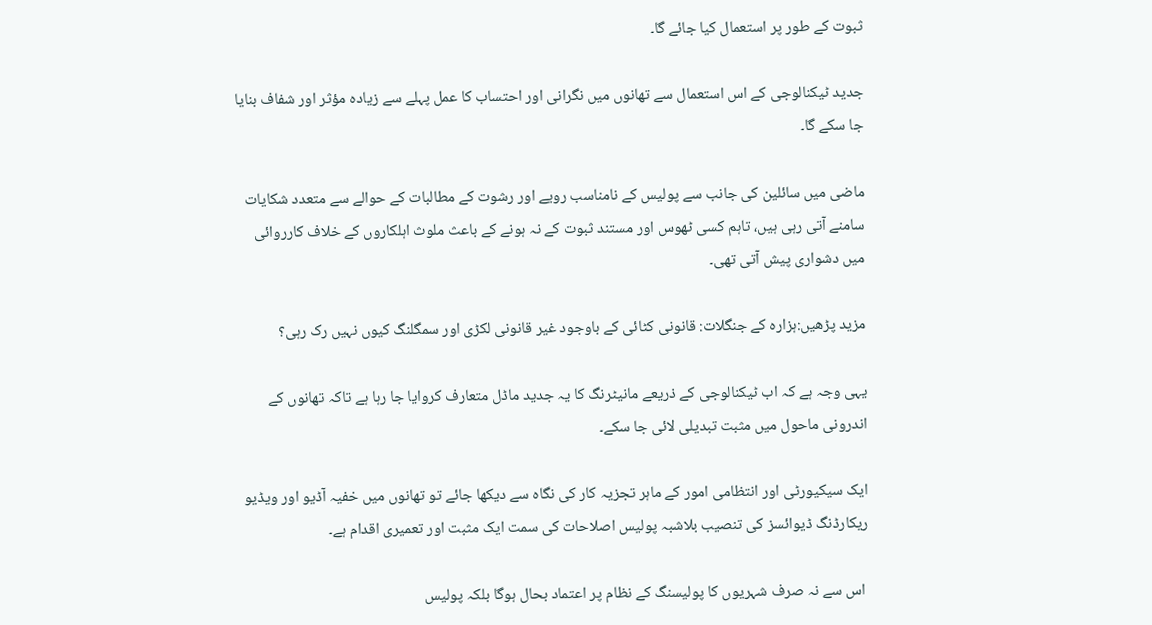ثبوت کے طور پر استعمال کیا جائے گا۔

جدید ٹیکنالوجی کے اس استعمال سے تھانوں میں نگرانی اور احتساب کا عمل پہلے سے زیادہ مؤثر اور شفاف بنایا جا سکے گا۔

ماضی میں سائلین کی جانب سے پولیس کے نامناسب رویے اور رشوت کے مطالبات کے حوالے سے متعدد شکایات سامنے آتی رہی ہیں، تاہم کسی ٹھوس اور مستند ثبوت کے نہ ہونے کے باعث ملوث اہلکاروں کے خلاف کارروائی میں دشواری پیش آتی تھی۔

مزید پڑھیں:ہزارہ کے جنگلات: قانونی کٹائی کے باوجود غیر قانونی لکڑی اور سمگلنگ کیوں نہیں رک رہی؟

یہی وجہ ہے کہ اب ٹیکنالوجی کے ذریعے مانیٹرنگ کا یہ جدید ماڈل متعارف کروایا جا رہا ہے تاکہ تھانوں کے اندرونی ماحول میں مثبت تبدیلی لائی جا سکے۔

ایک سیکیورٹی اور انتظامی امور کے ماہر تجزیہ کار کی نگاہ سے دیکھا جائے تو تھانوں میں خفیہ آڈیو اور ویڈیو ریکارڈنگ ڈیوائسز کی تنصیب بلاشبہ پولیس اصلاحات کی سمت ایک مثبت اور تعمیری اقدام ہے۔

 اس سے نہ صرف شہریوں کا پولیسنگ کے نظام پر اعتماد بحال ہوگا بلکہ پولیس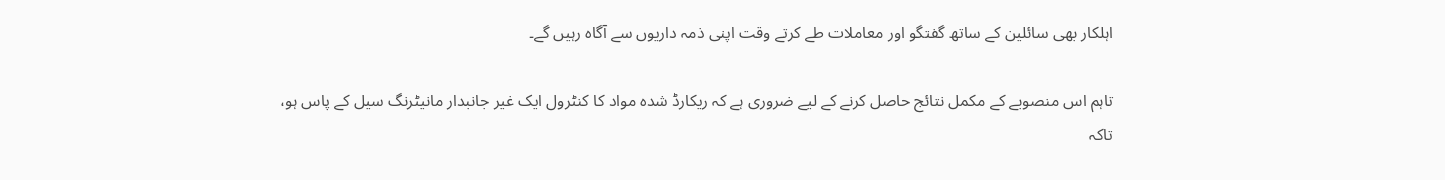اہلکار بھی سائلین کے ساتھ گفتگو اور معاملات طے کرتے وقت اپنی ذمہ داریوں سے آگاہ رہیں گے۔

تاہم اس منصوبے کے مکمل نتائج حاصل کرنے کے لیے ضروری ہے کہ ریکارڈ شدہ مواد کا کنٹرول ایک غیر جانبدار مانیٹرنگ سیل کے پاس ہو، تاکہ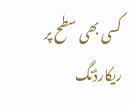کسی بھی سطح پر ریکارڈنگ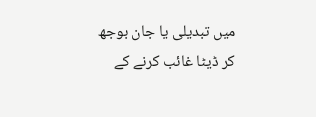میں تبدیلی یا جان بوجھ کر ڈیٹا غائب کرنے کے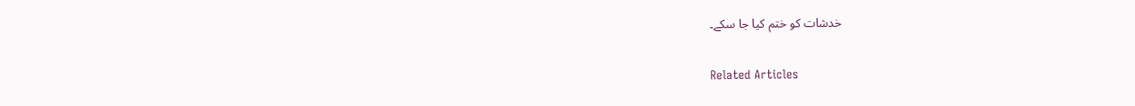خدشات کو ختم کیا جا سکے۔

Related Articles